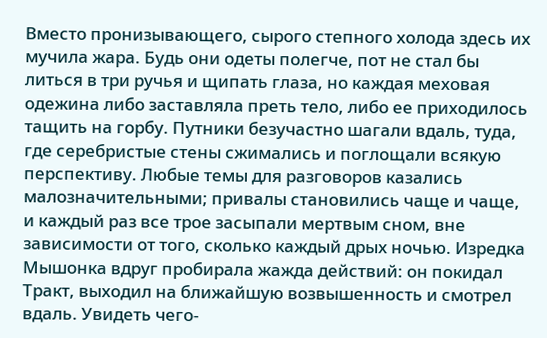Вместо пронизывающего, сырого степного холода здесь их мучила жара. Будь они одеты полегче, пот не стал бы литься в три ручья и щипать глаза, но каждая меховая одежина либо заставляла преть тело, либо ее приходилось тащить на горбу. Путники безучастно шагали вдаль, туда, где серебристые стены сжимались и поглощали всякую перспективу. Любые темы для разговоров казались малозначительными; привалы становились чаще и чаще, и каждый раз все трое засыпали мертвым сном, вне зависимости от того, сколько каждый дрых ночью. Изредка Мышонка вдруг пробирала жажда действий: он покидал Тракт, выходил на ближайшую возвышенность и смотрел вдаль. Увидеть чего-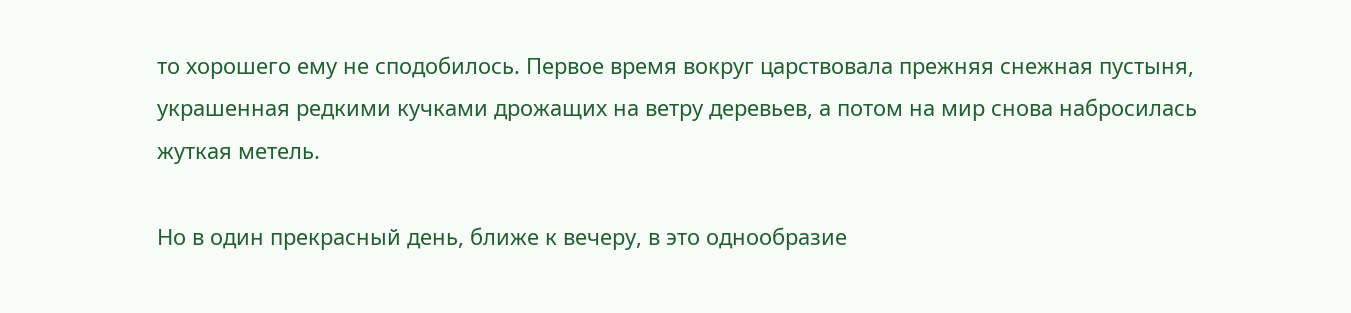то хорошего ему не сподобилось. Первое время вокруг царствовала прежняя снежная пустыня, украшенная редкими кучками дрожащих на ветру деревьев, а потом на мир снова набросилась жуткая метель.

Но в один прекрасный день, ближе к вечеру, в это однообразие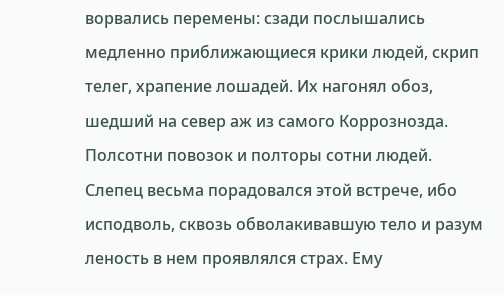ворвались перемены: сзади послышались медленно приближающиеся крики людей, скрип телег, храпение лошадей. Их нагонял обоз, шедший на север аж из самого Коррознозда. Полсотни повозок и полторы сотни людей. Слепец весьма порадовался этой встрече, ибо исподволь, сквозь обволакивавшую тело и разум леность в нем проявлялся страх. Ему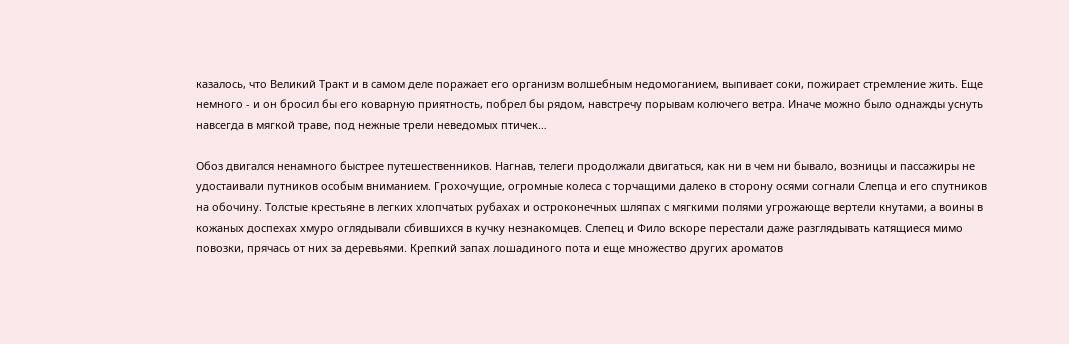казалось, что Великий Тракт и в самом деле поражает его организм волшебным недомоганием, выпивает соки, пожирает стремление жить. Еще немного - и он бросил бы его коварную приятность, побрел бы рядом, навстречу порывам колючего ветра. Иначе можно было однажды уснуть навсегда в мягкой траве, под нежные трели неведомых птичек…

Обоз двигался ненамного быстрее путешественников. Нагнав, телеги продолжали двигаться, как ни в чем ни бывало, возницы и пассажиры не удостаивали путников особым вниманием. Грохочущие, огромные колеса с торчащими далеко в сторону осями согнали Слепца и его спутников на обочину. Толстые крестьяне в легких хлопчатых рубахах и остроконечных шляпах с мягкими полями угрожающе вертели кнутами, а воины в кожаных доспехах хмуро оглядывали сбившихся в кучку незнакомцев. Слепец и Фило вскоре перестали даже разглядывать катящиеся мимо повозки, прячась от них за деревьями. Крепкий запах лошадиного пота и еще множество других ароматов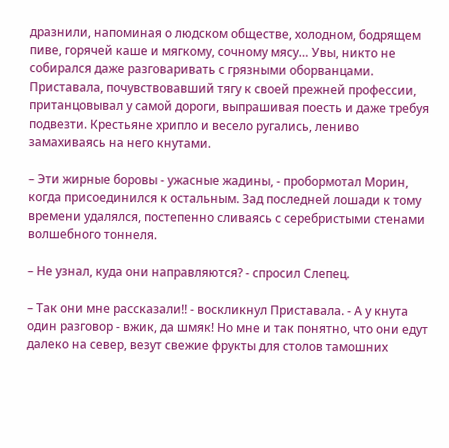дразнили, напоминая о людском обществе, холодном, бодрящем пиве, горячей каше и мягкому, сочному мясу… Увы, никто не собирался даже разговаривать с грязными оборванцами. Приставала, почувствовавший тягу к своей прежней профессии, пританцовывал у самой дороги, выпрашивая поесть и даже требуя подвезти. Крестьяне хрипло и весело ругались, лениво замахиваясь на него кнутами.

– Эти жирные боровы - ужасные жадины, - пробормотал Морин, когда присоединился к остальным. Зад последней лошади к тому времени удалялся, постепенно сливаясь с серебристыми стенами волшебного тоннеля.

– Не узнал, куда они направляются? - спросил Слепец.

– Так они мне рассказали!! - воскликнул Приставала. - А у кнута один разговор - вжик, да шмяк! Но мне и так понятно, что они едут далеко на север, везут свежие фрукты для столов тамошних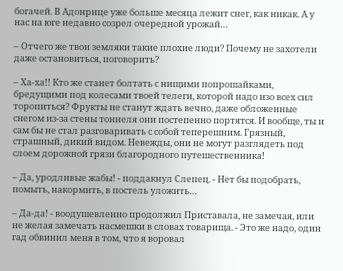богачей. В Адонрице уже больше месяца лежит снег, как никак. А у нас на юге недавно созрел очередной урожай…

– Отчего же твои земляки такие плохие люди? Почему не захотели даже остановиться, поговорить?

– Ха-ха!! Кто же станет болтать с нищими попрошайками, бредущими под колесами твоей телеги, которой надо изо всех сил торопиться? Фрукты не станут ждать вечно, даже обложенные снегом из-за стены тоннеля они постепенно портятся. И вообще, ты и сам бы не стал разговаривать с собой теперешним. Грязный, страшный, дикий видом. Невежды, они не могут разглядеть под слоем дорожной грязи благородного путешественника!

– Да, уродливые жабы! - поддакнул Слепец. - Нет бы подобрать, помыть, накормить, в постель уложить…

– Да-да! - воодушевленно продолжил Приставала, не замечая, или не желая замечать насмешки в словах товарища. - Это же надо, один гад обвинил меня в том, что я воровал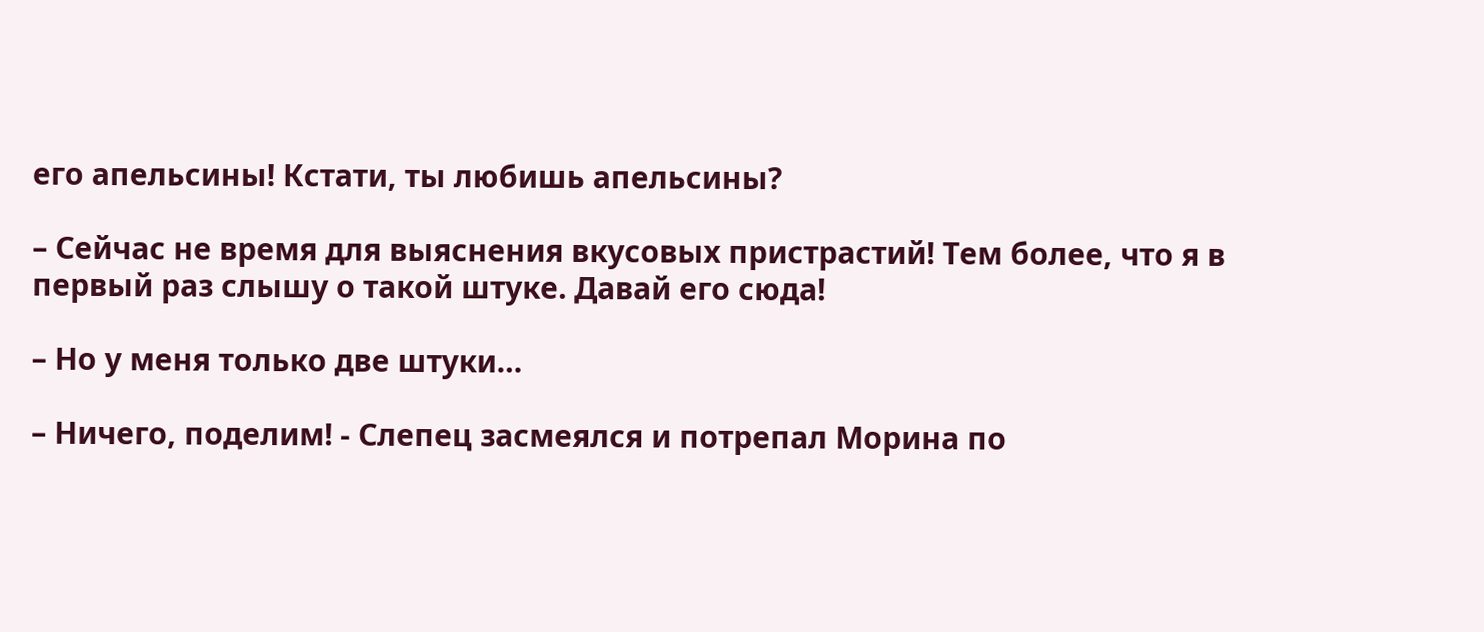его апельсины! Кстати, ты любишь апельсины?

– Сейчас не время для выяснения вкусовых пристрастий! Тем более, что я в первый раз слышу о такой штуке. Давай его сюда!

– Но у меня только две штуки…

– Ничего, поделим! - Слепец засмеялся и потрепал Морина по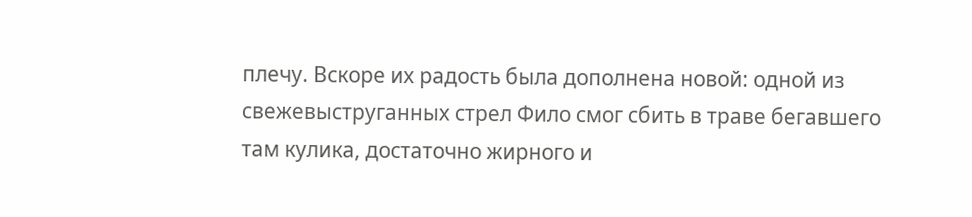плечу. Вскоре их радость была дополнена новой: одной из свежевыструганных стрел Фило смог сбить в траве бегавшего там кулика, достаточно жирного и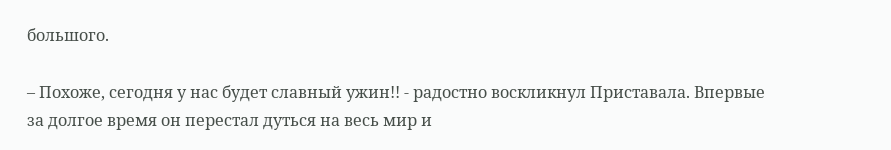большого.

– Похоже, сегодня у нас будет славный ужин!! - радостно воскликнул Приставала. Впервые за долгое время он перестал дуться на весь мир и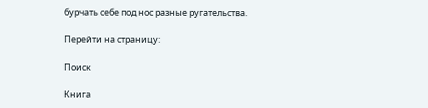бурчать себе под нос разные ругательства.

Перейти на страницу:

Поиск

Книга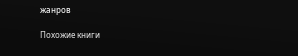жанров

Похожие книги